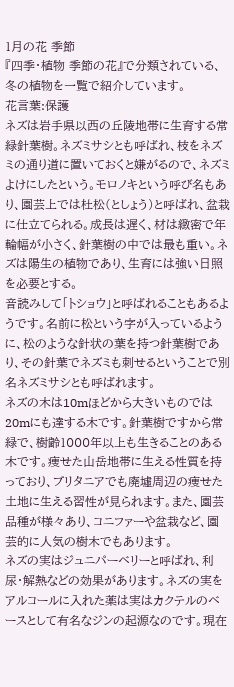1月の花 季節
『四季・植物 季節の花』で分類されている、冬の植物を一覧で紹介しています。
花言葉:保護
ネズは岩手県以西の丘陵地帯に生育する常緑針葉樹。ネズミサシとも呼ばれ、枝をネズミの通り道に置いておくと嫌がるので、ネズミよけにしたという。モロノキという呼び名もあり、園芸上では杜松(としょう)と呼ばれ、盆栽に仕立てられる。成長は遅く、材は緻密で年輪幅が小さく、針葉樹の中では最も重い。ネズは陽生の植物であり、生育には強い日照を必要とする。
音読みして「トショウ」と呼ばれることもあるようです。名前に松という字が入っているように、松のような針状の葉を持つ針葉樹であり、その針葉でネズミも刺せるということで別名ネズミサシとも呼ばれます。
ネズの木は10mほどから大きいものでは20mにも達する木です。針葉樹ですから常緑で、樹齢1000年以上も生きることのある木です。痩せた山岳地帯に生える性質を持っており、ブリタニアでも廃墟周辺の痩せた土地に生える習性が見られます。また、園芸品種が様々あり、コニファーや盆栽など、園芸的に人気の樹木でもあります。
ネズの実はジュニパーベリーと呼ばれ、利尿・解熱などの効果があります。ネズの実をアルコールに入れた薬は実はカクテルのベースとして有名なジンの起源なのです。現在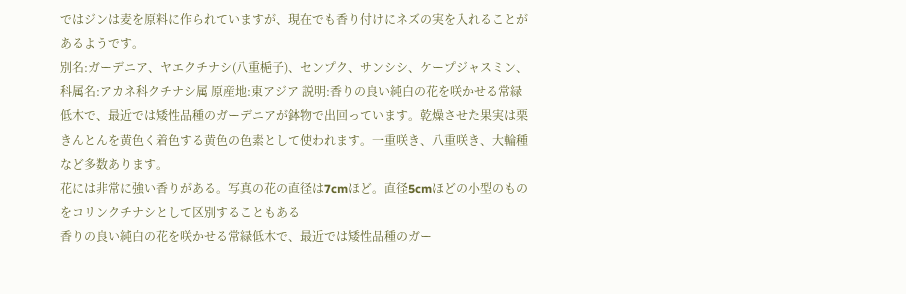ではジンは麦を原料に作られていますが、現在でも香り付けにネズの実を入れることがあるようです。
別名:ガーデニア、ヤエクチナシ(八重梔子)、センプク、サンシシ、ケープジャスミン、科属名:アカネ科クチナシ属 原産地:東アジア 説明:香りの良い純白の花を咲かせる常緑低木で、最近では矮性品種のガーデニアが鉢物で出回っています。乾燥させた果実は栗きんとんを黄色く着色する黄色の色素として使われます。一重咲き、八重咲き、大輪種など多数あります。
花には非常に強い香りがある。写真の花の直径は7cmほど。直径5cmほどの小型のものをコリンクチナシとして区別することもある
香りの良い純白の花を咲かせる常緑低木で、最近では矮性品種のガー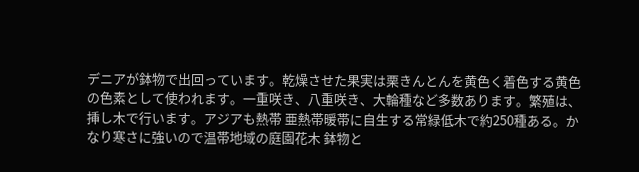デニアが鉢物で出回っています。乾燥させた果実は栗きんとんを黄色く着色する黄色の色素として使われます。一重咲き、八重咲き、大輪種など多数あります。繁殖は、挿し木で行います。アジアも熱帯 亜熱帯暖帯に自生する常緑低木で約250種ある。かなり寒さに強いので温帯地域の庭園花木 鉢物と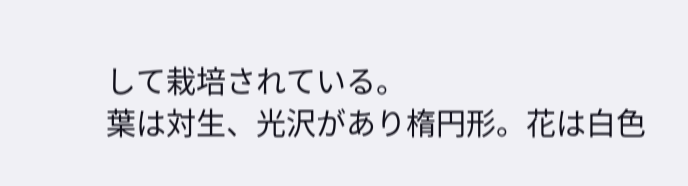して栽培されている。
葉は対生、光沢があり楕円形。花は白色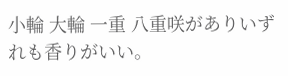小輪 大輪 一重 八重咲がありいずれも香りがいい。